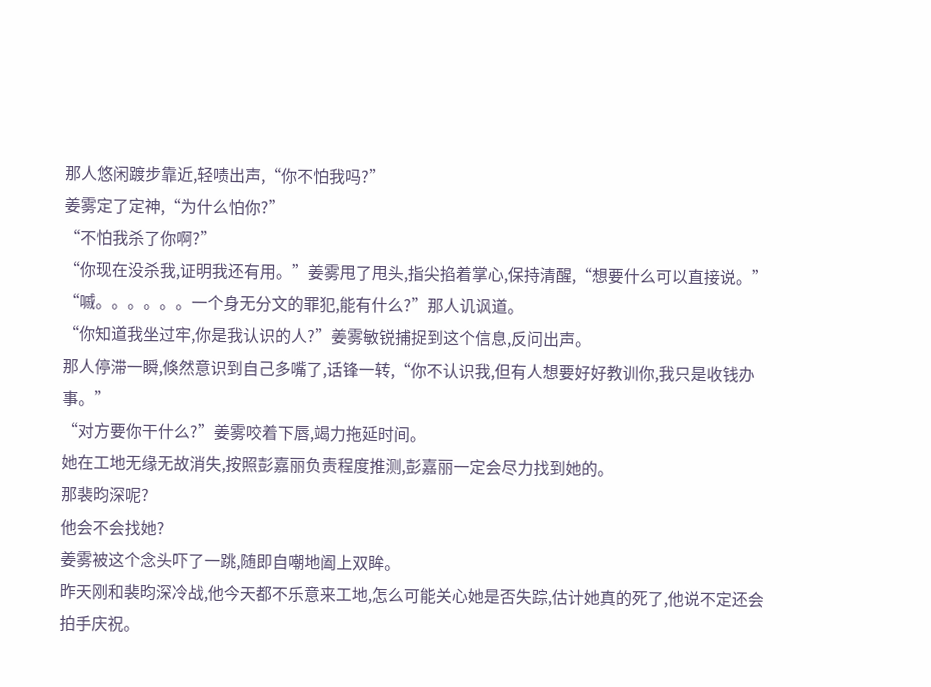那人悠闲踱步靠近,轻啧出声,“你不怕我吗?”
姜雾定了定神,“为什么怕你?”
“不怕我杀了你啊?”
“你现在没杀我,证明我还有用。”姜雾甩了甩头,指尖掐着掌心,保持清醒,“想要什么可以直接说。”
“嘁。。。。。。一个身无分文的罪犯,能有什么?”那人讥讽道。
“你知道我坐过牢,你是我认识的人?”姜雾敏锐捕捉到这个信息,反问出声。
那人停滞一瞬,倏然意识到自己多嘴了,话锋一转,“你不认识我,但有人想要好好教训你,我只是收钱办事。”
“对方要你干什么?”姜雾咬着下唇,竭力拖延时间。
她在工地无缘无故消失,按照彭嘉丽负责程度推测,彭嘉丽一定会尽力找到她的。
那裴昀深呢?
他会不会找她?
姜雾被这个念头吓了一跳,随即自嘲地阖上双眸。
昨天刚和裴昀深冷战,他今天都不乐意来工地,怎么可能关心她是否失踪,估计她真的死了,他说不定还会拍手庆祝。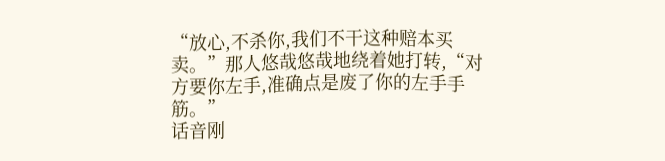“放心,不杀你,我们不干这种赔本买卖。”那人悠哉悠哉地绕着她打转,“对方要你左手,准确点是废了你的左手手筋。”
话音刚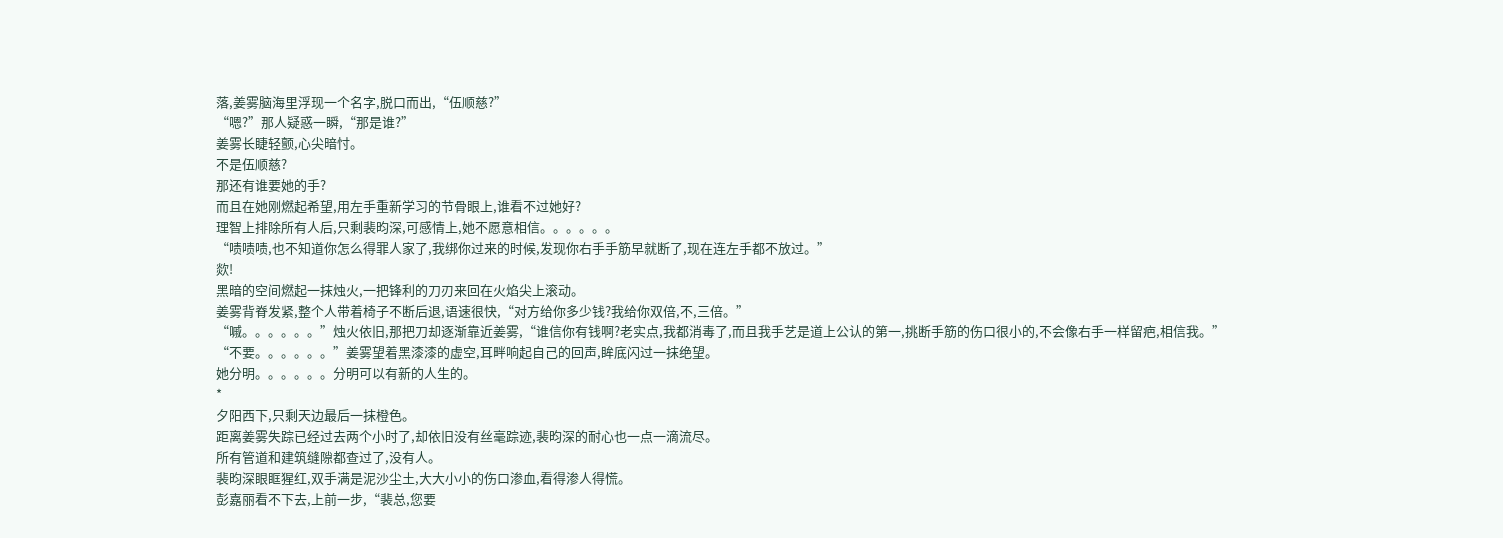落,姜雾脑海里浮现一个名字,脱口而出,“伍顺慈?”
“嗯?”那人疑惑一瞬,“那是谁?”
姜雾长睫轻颤,心尖暗忖。
不是伍顺慈?
那还有谁要她的手?
而且在她刚燃起希望,用左手重新学习的节骨眼上,谁看不过她好?
理智上排除所有人后,只剩裴昀深,可感情上,她不愿意相信。。。。。。
“啧啧啧,也不知道你怎么得罪人家了,我绑你过来的时候,发现你右手手筋早就断了,现在连左手都不放过。”
欻!
黑暗的空间燃起一抹烛火,一把锋利的刀刃来回在火焰尖上滚动。
姜雾背脊发紧,整个人带着椅子不断后退,语速很快,“对方给你多少钱?我给你双倍,不,三倍。”
“嘁。。。。。。”烛火依旧,那把刀却逐渐靠近姜雾,“谁信你有钱啊?老实点,我都消毒了,而且我手艺是道上公认的第一,挑断手筋的伤口很小的,不会像右手一样留疤,相信我。”
“不要。。。。。。”姜雾望着黑漆漆的虚空,耳畔响起自己的回声,眸底闪过一抹绝望。
她分明。。。。。。分明可以有新的人生的。
*
夕阳西下,只剩天边最后一抹橙色。
距离姜雾失踪已经过去两个小时了,却依旧没有丝毫踪迹,裴昀深的耐心也一点一滴流尽。
所有管道和建筑缝隙都查过了,没有人。
裴昀深眼眶猩红,双手满是泥沙尘土,大大小小的伤口渗血,看得渗人得慌。
彭嘉丽看不下去,上前一步,“裴总,您要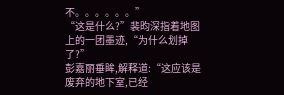不。。。。。。”
“这是什么?”裴昀深指着地图上的一团墨迹,“为什么划掉了?”
彭嘉丽垂眸,解释道:“这应该是废弃的地下室,已经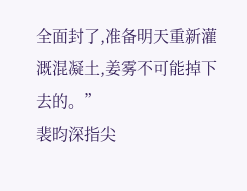全面封了,准备明天重新灌溉混凝土,姜雾不可能掉下去的。”
裴昀深指尖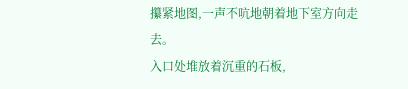攥紧地图,一声不吭地朝着地下室方向走去。
入口处堆放着沉重的石板,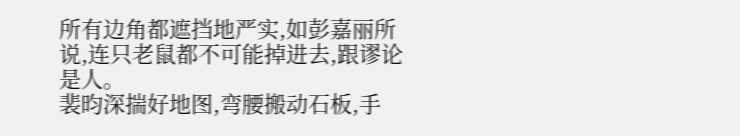所有边角都遮挡地严实,如彭嘉丽所说,连只老鼠都不可能掉进去,跟谬论是人。
裴昀深揣好地图,弯腰搬动石板,手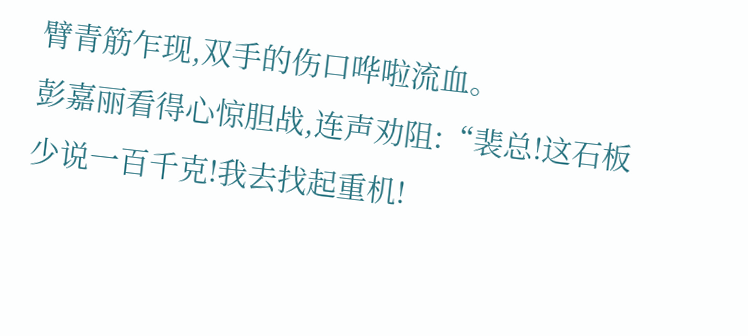臂青筋乍现,双手的伤口哗啦流血。
彭嘉丽看得心惊胆战,连声劝阻:“裴总!这石板少说一百千克!我去找起重机!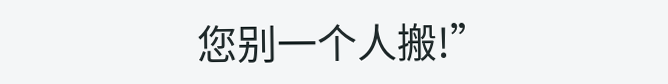您别一个人搬!”